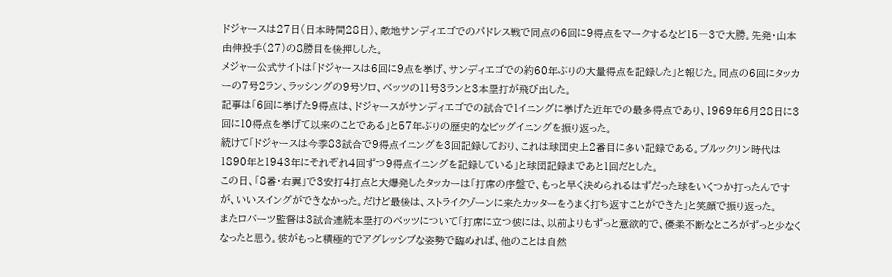ドジャースは27日(日本時間28日)、敵地サンディエゴでのパドレス戦で同点の6回に9得点をマークするなど15―3で大勝。先発・山本由伸投手(27)の8勝目を後押しした。
メジャー公式サイトは「ドジャースは6回に9点を挙げ、サンディエゴでの約60年ぶりの大量得点を記録した」と報じた。同点の6回にタッカーの7号2ラン、ラッシングの9号ソロ、ベッツの11号3ランと3本塁打が飛び出した。
記事は「6回に挙げた9得点は、ドジャースがサンディエゴでの試合で1イニングに挙げた近年での最多得点であり、1969年6月28日に3回に10得点を挙げて以来のことである」と57年ぶりの歴史的なビッグイニングを振り返った。
続けて「ドジャースは今季83試合で9得点イニングを3回記録しており、これは球団史上2番目に多い記録である。ブルックリン時代は1890年と1943年にそれぞれ4回ずつ9得点イニングを記録している」と球団記録まであと1回だとした。
この日、「8番・右翼」で3安打4打点と大爆発したタッカーは「打席の序盤で、もっと早く決められるはずだった球をいくつか打ったんですが、いいスイングができなかった。だけど最後は、ストライクゾーンに来たカッターをうまく打ち返すことができた」と笑顔で振り返った。
またロバーツ監督は3試合連続本塁打のベッツについて「打席に立つ彼には、以前よりもずっと意欲的で、優柔不断なところがずっと少なくなったと思う。彼がもっと積極的でアグレッシブな姿勢で臨めれば、他のことは自然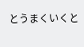とうまくいくと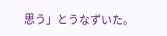思う」とうなずいた。